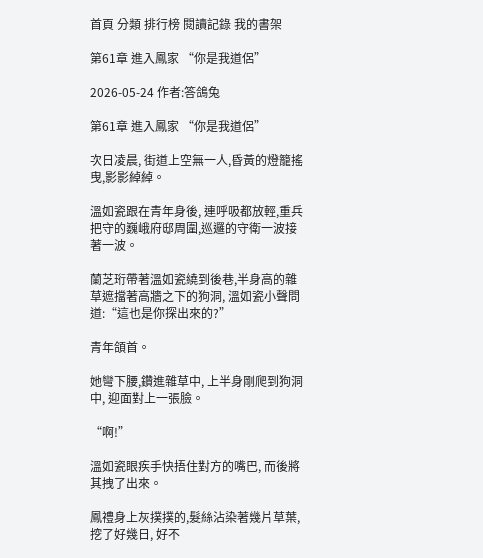首頁 分類 排行榜 閱讀記錄 我的書架

第61章 進入鳳家 “你是我道侶”

2026-05-24 作者:答鴿兔

第61章 進入鳳家 “你是我道侶”

次日凌晨, 街道上空無一人,昏黃的燈籠搖曳,影影綽綽。

溫如瓷跟在青年身後, 連呼吸都放輕,重兵把守的巍峨府邸周圍,巡邏的守衛一波接著一波。

蘭芝珩帶著溫如瓷繞到後巷,半身高的雜草遮擋著高牆之下的狗洞, 溫如瓷小聲問道:“這也是你探出來的?”

青年頜首。

她彎下腰,鑽進雜草中, 上半身剛爬到狗洞中, 迎面對上一張臉。

“啊!”

溫如瓷眼疾手快捂住對方的嘴巴, 而後將其拽了出來。

鳳禮身上灰撲撲的,髮絲沾染著幾片草葉, 挖了好幾日, 好不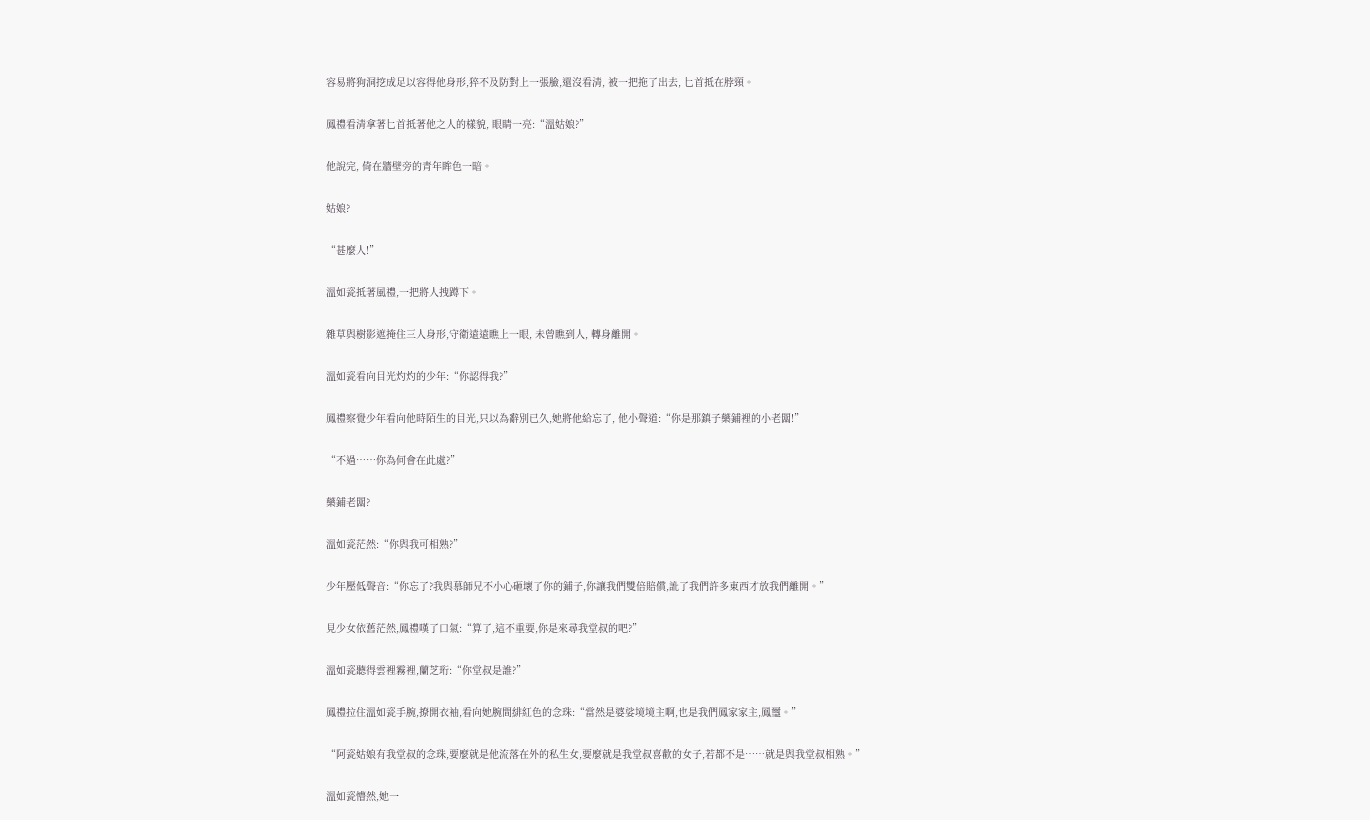容易將狗洞挖成足以容得他身形,猝不及防對上一張臉,還沒看清, 被一把拖了出去, 匕首抵在脖頸。

鳳禮看清拿著匕首抵著他之人的樣貌, 眼睛一亮:“溫姑娘?”

他說完, 倚在牆壁旁的青年眸色一暗。

姑娘?

“甚麼人!”

溫如瓷抵著風禮,一把將人拽蹲下。

雜草與樹影遮掩住三人身形,守衛遠遠瞧上一眼, 未曾瞧到人, 轉身離開。

溫如瓷看向目光灼灼的少年:“你認得我?”

鳳禮察覺少年看向他時陌生的目光,只以為辭別已久,她將他給忘了, 他小聲道:“你是那鎮子藥鋪裡的小老闆!”

“不過……你為何會在此處?”

藥鋪老闆?

溫如瓷茫然:“你與我可相熟?”

少年壓低聲音:“你忘了?我與慕師兄不小心砸壞了你的鋪子,你讓我們雙倍賠償,訛了我們許多東西才放我們離開。”

見少女依舊茫然,鳳禮嘆了口氣:“算了,這不重要,你是來尋我堂叔的吧?”

溫如瓷聽得雲裡霧裡,蘭芝珩:“你堂叔是誰?”

鳳禮拉住溫如瓷手腕,撩開衣袖,看向她腕間緋紅色的念珠:“當然是婆娑境境主啊,也是我們鳳家家主,鳳璽。”

“阿瓷姑娘有我堂叔的念珠,要麼就是他流落在外的私生女,要麼就是我堂叔喜歡的女子,若都不是……就是與我堂叔相熟。”

溫如瓷懵然,她一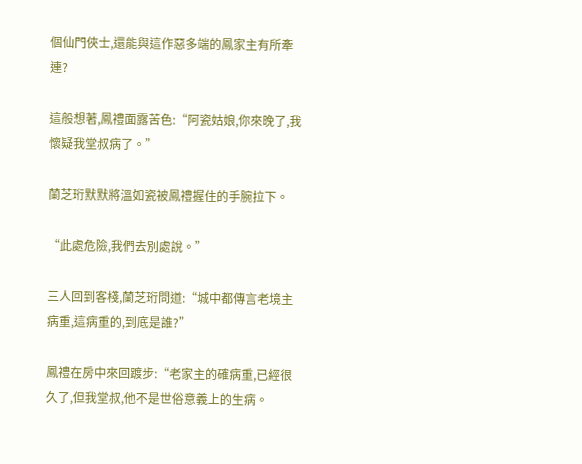個仙門俠士,還能與這作惡多端的鳳家主有所牽連?

這般想著,鳳禮面露苦色:“阿瓷姑娘,你來晚了,我懷疑我堂叔病了。”

蘭芝珩默默將溫如瓷被鳳禮握住的手腕拉下。

“此處危險,我們去別處說。”

三人回到客棧,蘭芝珩問道:“城中都傳言老境主病重,這病重的,到底是誰?”

鳳禮在房中來回踱步:“老家主的確病重,已經很久了,但我堂叔,他不是世俗意義上的生病。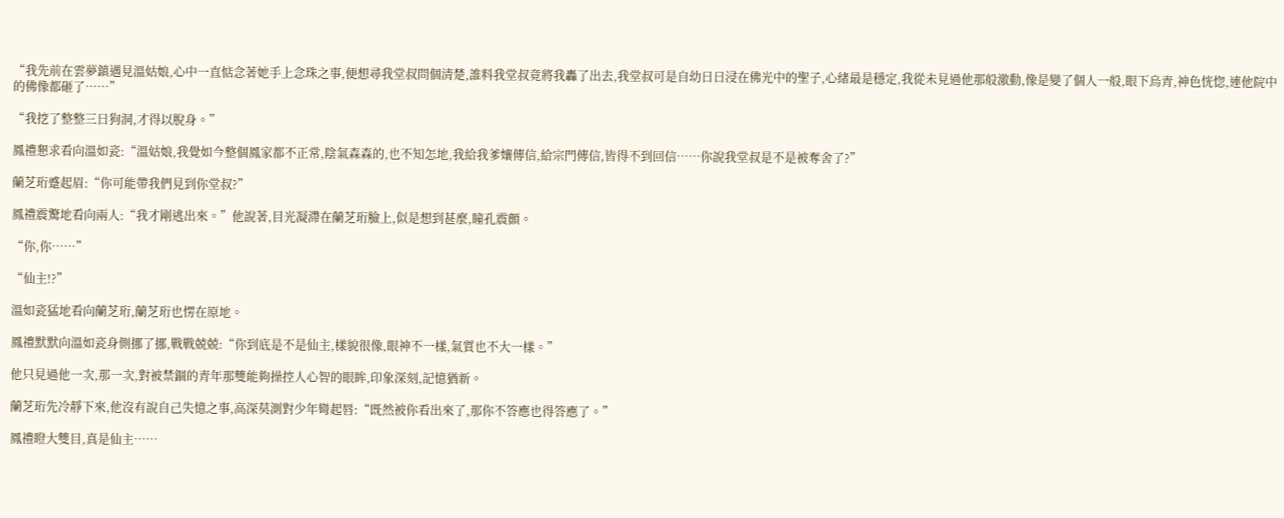“我先前在雲夢鎮遇見溫姑娘,心中一直惦念著她手上念珠之事,便想尋我堂叔問個清楚,誰料我堂叔竟將我轟了出去,我堂叔可是自幼日日浸在佛光中的聖子,心緒最是穩定,我從未見過他那般激動,像是變了個人一般,眼下烏青,神色恍惚,連他院中的佛像都砸了……”

“我挖了整整三日狗洞,才得以脫身。”

鳳禮懇求看向溫如瓷:“溫姑娘,我覺如今整個鳳家都不正常,陰氣森森的,也不知怎地,我給我爹孃傳信,給宗門傳信,皆得不到回信……你說我堂叔是不是被奪舍了?”

蘭芝珩蹙起眉:“你可能帶我們見到你堂叔?”

鳳禮震驚地看向兩人:“我才剛逃出來。”他說著,目光凝滯在蘭芝珩臉上,似是想到甚麼,瞳孔震顫。

“你,你……”

“仙主!?”

溫如瓷猛地看向蘭芝珩,蘭芝珩也愣在原地。

鳳禮默默向溫如瓷身側挪了挪,戰戰兢兢:“你到底是不是仙主,樣貌很像,眼神不一樣,氣質也不大一樣。”

他只見過他一次,那一次,對被禁錮的青年那雙能夠操控人心智的眼眸,印象深刻,記憶猶新。

蘭芝珩先冷靜下來,他沒有說自己失憶之事,高深莫測對少年彎起唇:“既然被你看出來了,那你不答應也得答應了。”

鳳禮瞪大雙目,真是仙主……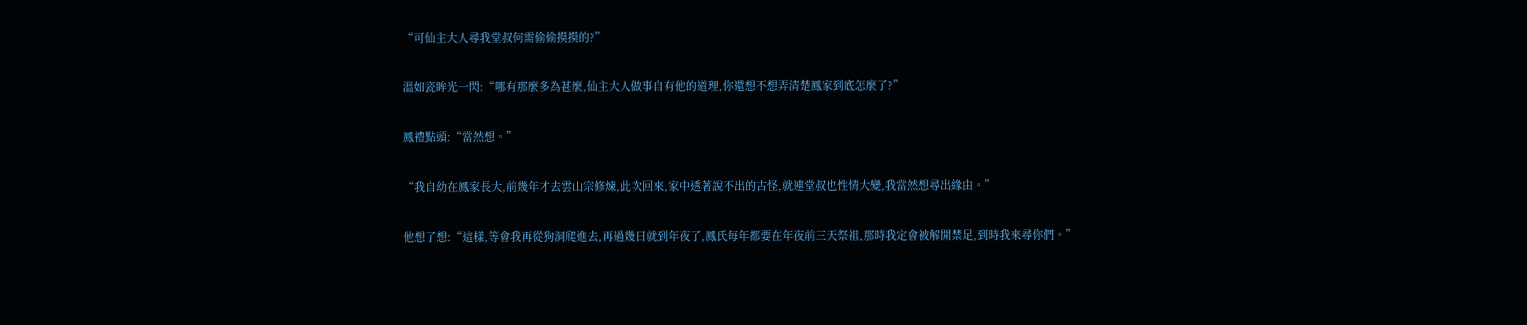“可仙主大人尋我堂叔何需偷偷摸摸的?”

溫如瓷眸光一閃:“哪有那麼多為甚麼,仙主大人做事自有他的道理,你還想不想弄清楚鳳家到底怎麼了?”

鳳禮點頭:“當然想。”

“我自幼在鳳家長大,前幾年才去雲山宗修煉,此次回來,家中透著說不出的古怪,就連堂叔也性情大變,我當然想尋出緣由。”

他想了想:“這樣,等會我再從狗洞爬進去,再過幾日就到年夜了,鳳氏每年都要在年夜前三天祭祖,那時我定會被解開禁足,到時我來尋你們。”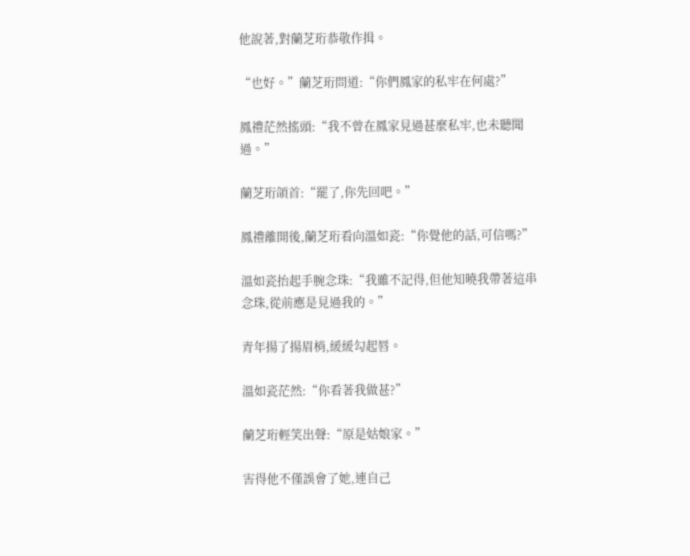他說著,對蘭芝珩恭敬作揖。

“也好。”蘭芝珩問道:“你們鳳家的私牢在何處?”

鳳禮茫然搖頭:“我不曾在鳳家見過甚麼私牢,也未聽聞過。”

蘭芝珩頜首:“罷了,你先回吧。”

鳳禮離開後,蘭芝珩看向溫如瓷:“你覺他的話,可信嗎?”

溫如瓷抬起手腕念珠:“我雖不記得,但他知曉我帶著這串念珠,從前應是見過我的。”

青年揚了揚眉梢,緩緩勾起唇。

溫如瓷茫然:“你看著我做甚?”

蘭芝珩輕笑出聲:“原是姑娘家。”

害得他不僅誤會了她,連自己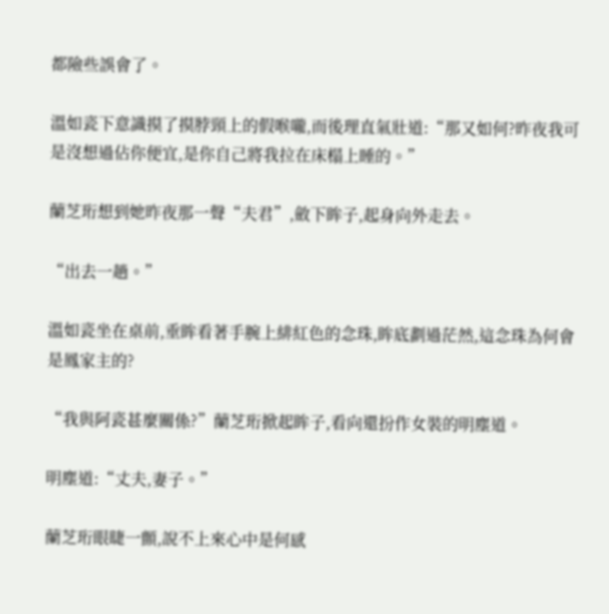都險些誤會了。

溫如瓷下意識摸了摸脖頸上的假喉嚨,而後理直氣壯道:“那又如何?昨夜我可是沒想過佔你便宜,是你自己將我拉在床榻上睡的。”

蘭芝珩想到她昨夜那一聲“夫君”,斂下眸子,起身向外走去。

“出去一趟。”

溫如瓷坐在桌前,垂眸看著手腕上緋紅色的念珠,眸底劃過茫然,這念珠為何會是鳳家主的?

“我與阿瓷甚麼關係?”蘭芝珩掀起眸子,看向還扮作女裝的明塵道。

明塵道:“丈夫,妻子。”

蘭芝珩眼睫一顫,說不上來心中是何感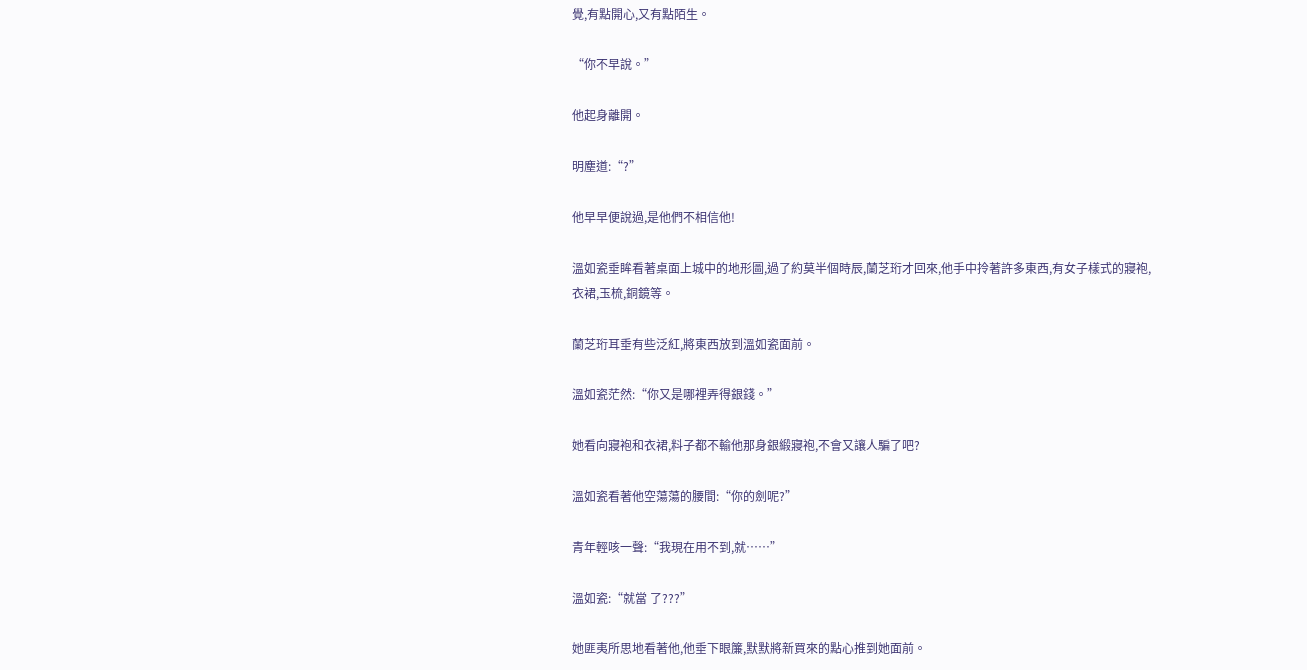覺,有點開心,又有點陌生。

“你不早說。”

他起身離開。

明塵道:“?”

他早早便說過,是他們不相信他!

溫如瓷垂眸看著桌面上城中的地形圖,過了約莫半個時辰,蘭芝珩才回來,他手中拎著許多東西,有女子樣式的寢袍,衣裙,玉梳,銅鏡等。

蘭芝珩耳垂有些泛紅,將東西放到溫如瓷面前。

溫如瓷茫然:“你又是哪裡弄得銀錢。”

她看向寢袍和衣裙,料子都不輸他那身銀緞寢袍,不會又讓人騙了吧?

溫如瓷看著他空蕩蕩的腰間:“你的劍呢?”

青年輕咳一聲:“我現在用不到,就……”

溫如瓷:“就當 了???”

她匪夷所思地看著他,他垂下眼簾,默默將新買來的點心推到她面前。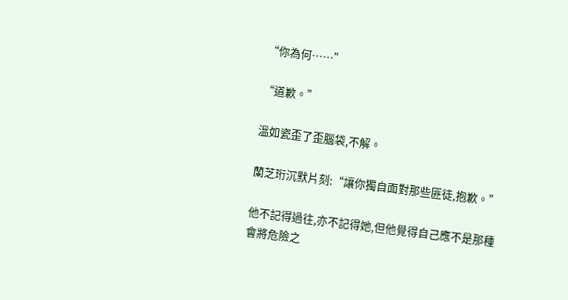“你為何……”

“道歉。”

溫如瓷歪了歪腦袋,不解。

蘭芝珩沉默片刻:“讓你獨自面對那些匪徒,抱歉。”

他不記得過往,亦不記得她,但他覺得自己應不是那種會將危險之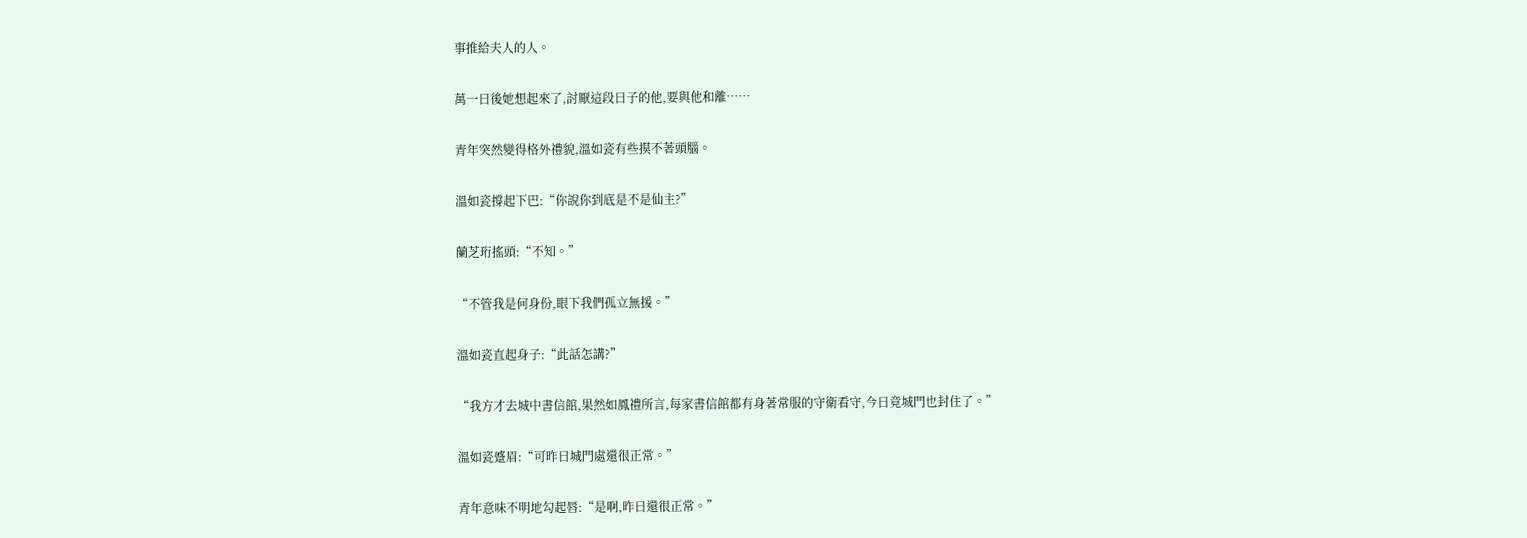事推給夫人的人。

萬一日後她想起來了,討厭這段日子的他,要與他和離……

青年突然變得格外禮貌,溫如瓷有些摸不著頭腦。

溫如瓷撐起下巴:“你說你到底是不是仙主?”

蘭芝珩搖頭:“不知。”

“不管我是何身份,眼下我們孤立無援。”

溫如瓷直起身子:“此話怎講?”

“我方才去城中書信館,果然如鳳禮所言,每家書信館都有身著常服的守衛看守,今日竟城門也封住了。”

溫如瓷蹙眉:“可昨日城門處還很正常。”

青年意味不明地勾起唇:“是啊,昨日還很正常。”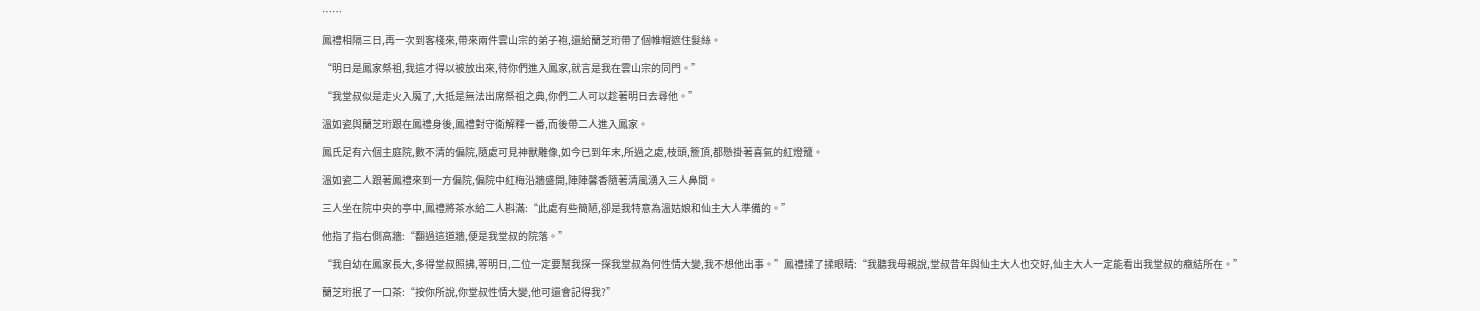……

鳳禮相隔三日,再一次到客棧來,帶來兩件雲山宗的弟子袍,還給蘭芝珩帶了個帷帽遮住髮絲。

“明日是鳳家祭祖,我這才得以被放出來,待你們進入鳳家,就言是我在雲山宗的同門。”

“我堂叔似是走火入魔了,大抵是無法出席祭祖之典,你們二人可以趁著明日去尋他。”

溫如瓷與蘭芝珩跟在鳳禮身後,鳳禮對守衛解釋一番,而後帶二人進入鳳家。

鳳氏足有六個主庭院,數不清的偏院,隨處可見神獸雕像,如今已到年末,所過之處,枝頭,簷頂,都懸掛著喜氣的紅燈籠。

溫如瓷二人跟著鳳禮來到一方偏院,偏院中紅梅沿牆盛開,陣陣馨香隨著清風湧入三人鼻間。

三人坐在院中央的亭中,鳳禮將茶水給二人斟滿:“此處有些簡陋,卻是我特意為溫姑娘和仙主大人準備的。”

他指了指右側高牆:“翻過這道牆,便是我堂叔的院落。”

“我自幼在鳳家長大,多得堂叔照拂,等明日,二位一定要幫我探一探我堂叔為何性情大變,我不想他出事。”鳳禮揉了揉眼睛:“我聽我母親說,堂叔昔年與仙主大人也交好,仙主大人一定能看出我堂叔的癥結所在。”

蘭芝珩抿了一口茶:“按你所說,你堂叔性情大變,他可還會記得我?”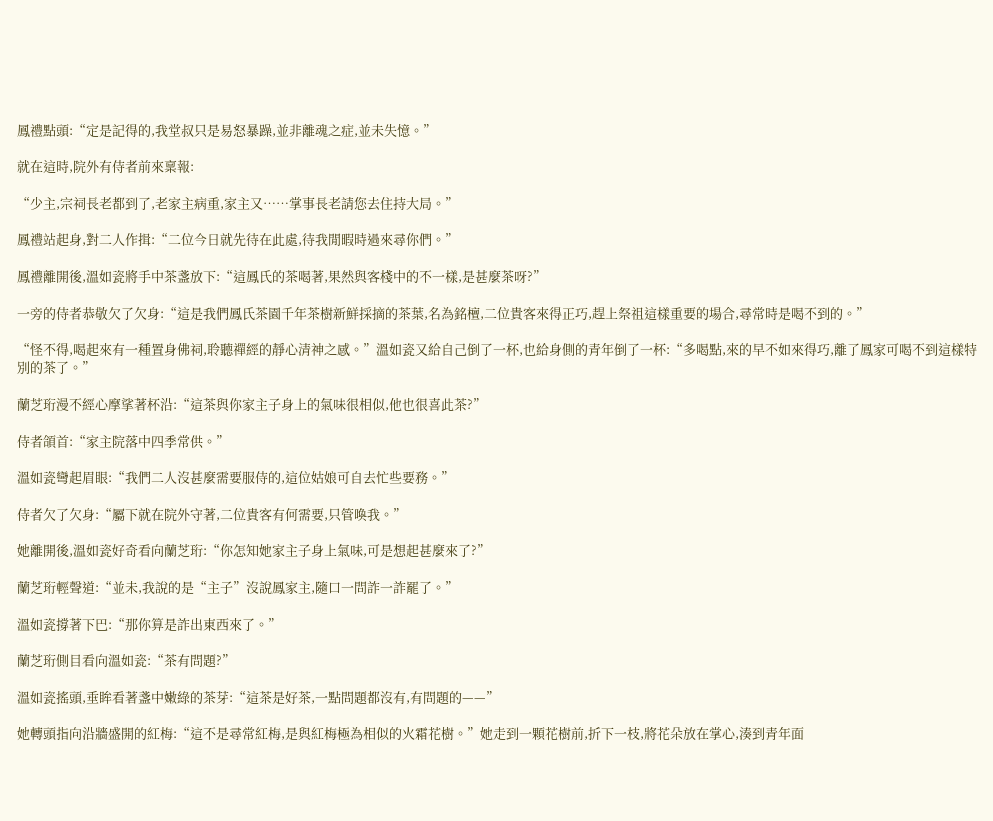鳳禮點頭:“定是記得的,我堂叔只是易怒暴躁,並非離魂之症,並未失憶。”

就在這時,院外有侍者前來稟報:

“少主,宗祠長老都到了,老家主病重,家主又……掌事長老請您去住持大局。”

鳳禮站起身,對二人作揖:“二位今日就先待在此處,待我閒暇時過來尋你們。”

鳳禮離開後,溫如瓷將手中茶盞放下:“這鳳氏的茶喝著,果然與客棧中的不一樣,是甚麼茶呀?”

一旁的侍者恭敬欠了欠身:“這是我們鳳氏茶園千年茶樹新鮮採摘的茶葉,名為銘檀,二位貴客來得正巧,趕上祭祖這樣重要的場合,尋常時是喝不到的。”

“怪不得,喝起來有一種置身佛祠,聆聽禪經的靜心清神之感。”溫如瓷又給自己倒了一杯,也給身側的青年倒了一杯:“多喝點,來的早不如來得巧,離了鳳家可喝不到這樣特別的茶了。”

蘭芝珩漫不經心摩挲著杯沿:“這茶與你家主子身上的氣味很相似,他也很喜此茶?”

侍者頜首:“家主院落中四季常供。”

溫如瓷彎起眉眼:“我們二人沒甚麼需要服侍的,這位姑娘可自去忙些要務。”

侍者欠了欠身:“屬下就在院外守著,二位貴客有何需要,只管喚我。”

她離開後,溫如瓷好奇看向蘭芝珩:“你怎知她家主子身上氣味,可是想起甚麼來了?”

蘭芝珩輕聲道:“並未,我說的是“主子”沒說鳳家主,隨口一問詐一詐罷了。”

溫如瓷撐著下巴:“那你算是詐出東西來了。”

蘭芝珩側目看向溫如瓷:“茶有問題?”

溫如瓷搖頭,垂眸看著盞中嫩綠的茶芽:“這茶是好茶,一點問題都沒有,有問題的——”

她轉頭指向沿牆盛開的紅梅:“這不是尋常紅梅,是與紅梅極為相似的火霜花樹。”她走到一顆花樹前,折下一枝,將花朵放在掌心,湊到青年面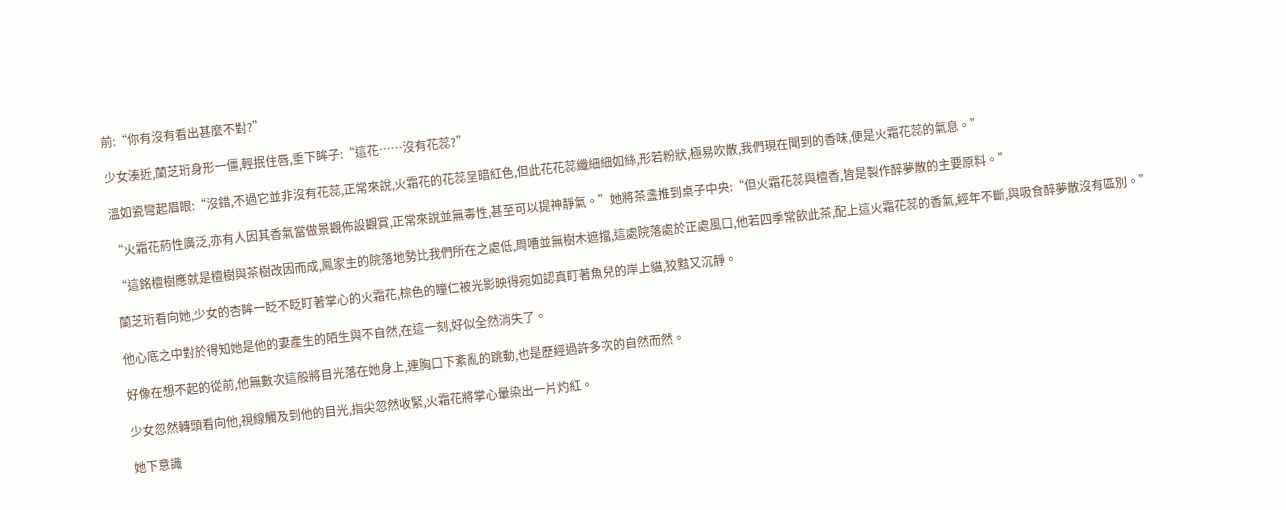前:“你有沒有看出甚麼不對?”

少女湊近,蘭芝珩身形一僵,輕抿住唇,垂下眸子:“這花……沒有花蕊?”

溫如瓷彎起眉眼:“沒錯,不過它並非沒有花蕊,正常來說,火霜花的花蕊呈暗紅色,但此花花蕊纖細細如絲,形若粉狀,極易吹散,我們現在聞到的香味,便是火霜花蕊的氣息。”

“火霜花葯性廣泛,亦有人因其香氣當做景觀佈設觀賞,正常來說並無毒性,甚至可以提神靜氣。”她將茶盞推到桌子中央:“但火霜花蕊與檀香,皆是製作醉夢散的主要原料。”

“這銘檀樹應就是檀樹與茶樹改因而成,鳳家主的院落地勢比我們所在之處低,周嘈並無樹木遮擋,這處院落處於正處風口,他若四季常飲此茶,配上這火霜花蕊的香氣,經年不斷,與吸食醉夢散沒有區別。”

蘭芝珩看向她,少女的杏眸一眨不眨盯著掌心的火霜花,棕色的瞳仁被光影映得宛如認真盯著魚兒的岸上貓,狡黠又沉靜。

他心底之中對於得知她是他的妻產生的陌生與不自然,在這一刻,好似全然消失了。

好像在想不起的從前,他無數次這般將目光落在她身上,連胸口下紊亂的跳動,也是歷經過許多次的自然而然。

少女忽然轉頭看向他,視線觸及到他的目光,指尖忽然收緊,火霜花將掌心暈染出一片灼紅。

她下意識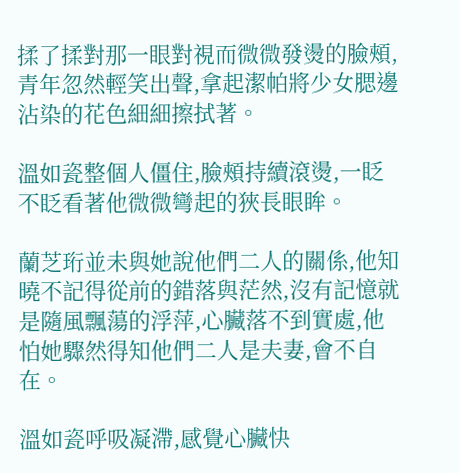揉了揉對那一眼對視而微微發燙的臉頰,青年忽然輕笑出聲,拿起潔帕將少女腮邊沾染的花色細細擦拭著。

溫如瓷整個人僵住,臉頰持續滾燙,一眨不眨看著他微微彎起的狹長眼眸。

蘭芝珩並未與她說他們二人的關係,他知曉不記得從前的錯落與茫然,沒有記憶就是隨風飄蕩的浮萍,心臟落不到實處,他怕她驟然得知他們二人是夫妻,會不自在。

溫如瓷呼吸凝滯,感覺心臟快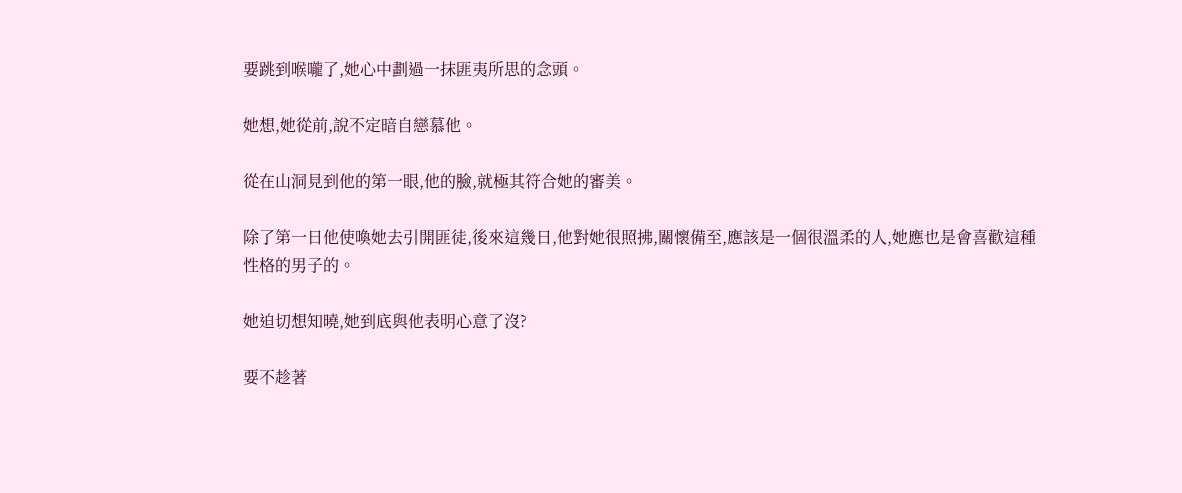要跳到喉嚨了,她心中劃過一抹匪夷所思的念頭。

她想,她從前,說不定暗自戀慕他。

從在山洞見到他的第一眼,他的臉,就極其符合她的審美。

除了第一日他使喚她去引開匪徒,後來這幾日,他對她很照拂,關懷備至,應該是一個很溫柔的人,她應也是會喜歡這種性格的男子的。

她迫切想知曉,她到底與他表明心意了沒?

要不趁著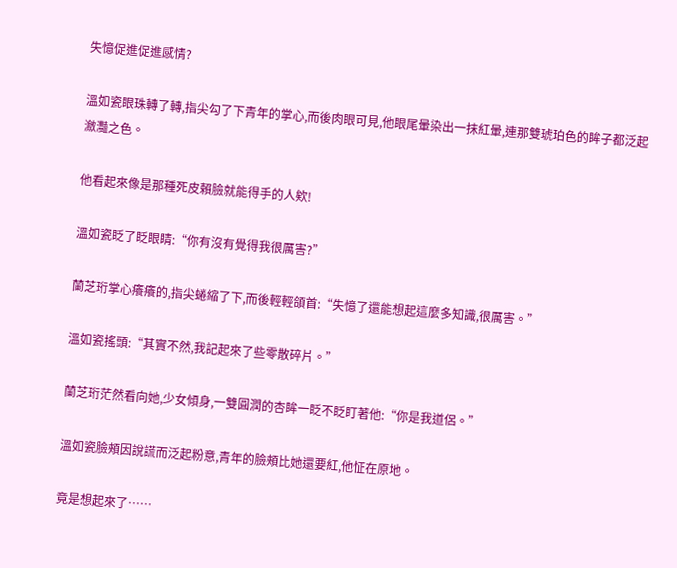失憶促進促進感情?

溫如瓷眼珠轉了轉,指尖勾了下青年的掌心,而後肉眼可見,他眼尾暈染出一抹紅暈,連那雙琥珀色的眸子都泛起瀲灩之色。

他看起來像是那種死皮賴臉就能得手的人欸!

溫如瓷眨了眨眼睛:“你有沒有覺得我很厲害?”

蘭芝珩掌心癢癢的,指尖蜷縮了下,而後輕輕頜首:“失憶了還能想起這麼多知識,很厲害。”

溫如瓷搖頭:“其實不然,我記起來了些零散碎片。”

蘭芝珩茫然看向她,少女傾身,一雙圓潤的杏眸一眨不眨盯著他:“你是我道侶。”

溫如瓷臉頰因說謊而泛起粉意,青年的臉頰比她還要紅,他怔在原地。

竟是想起來了……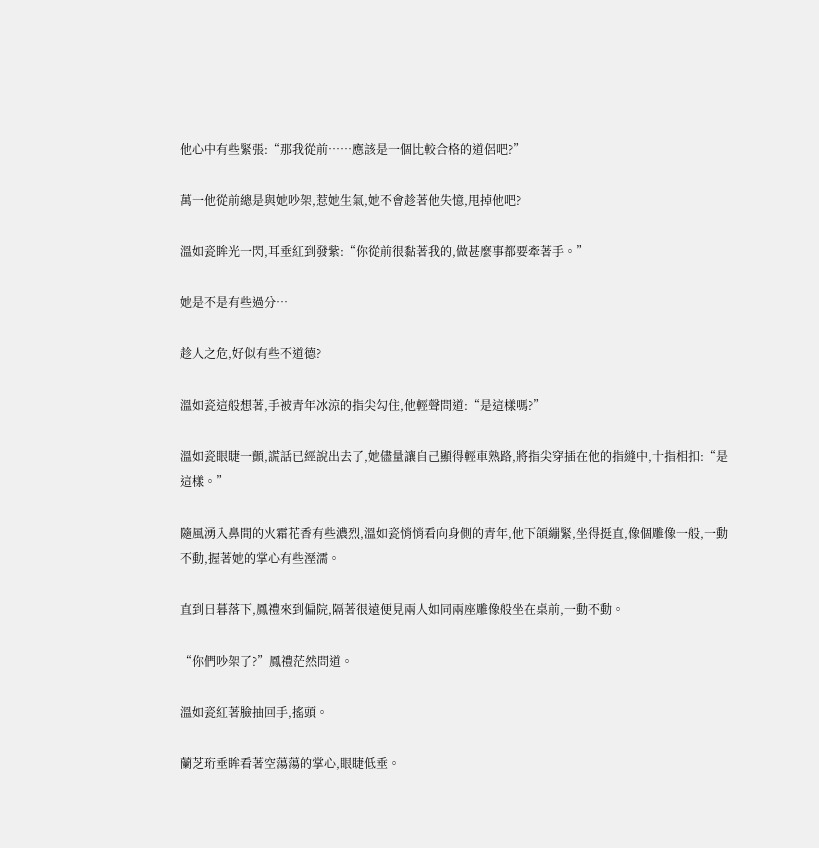他心中有些緊張:“那我從前……應該是一個比較合格的道侶吧?”

萬一他從前總是與她吵架,惹她生氣,她不會趁著他失憶,甩掉他吧?

溫如瓷眸光一閃,耳垂紅到發紫:“你從前很黏著我的,做甚麼事都要牽著手。”

她是不是有些過分…

趁人之危,好似有些不道德?

溫如瓷這般想著,手被青年冰涼的指尖勾住,他輕聲問道:“是這樣嗎?”

溫如瓷眼睫一顫,謊話已經說出去了,她儘量讓自己顯得輕車熟路,將指尖穿插在他的指縫中,十指相扣:“是這樣。”

隨風湧入鼻間的火霜花香有些濃烈,溫如瓷悄悄看向身側的青年,他下頜繃緊,坐得挺直,像個雕像一般,一動不動,握著她的掌心有些溼濡。

直到日暮落下,鳳禮來到偏院,隔著很遠便見兩人如同兩座雕像般坐在桌前,一動不動。

“你們吵架了?”鳳禮茫然問道。

溫如瓷紅著臉抽回手,搖頭。

蘭芝珩垂眸看著空蕩蕩的掌心,眼睫低垂。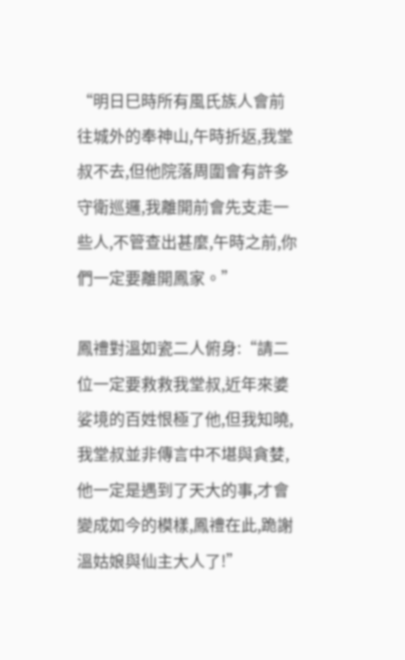“明日巳時所有風氏族人會前往城外的奉神山,午時折返,我堂叔不去,但他院落周圍會有許多守衛巡邏,我離開前會先支走一些人,不管查出甚麼,午時之前,你們一定要離開鳳家。”

鳳禮對溫如瓷二人俯身:“請二位一定要救救我堂叔,近年來婆娑境的百姓恨極了他,但我知曉,我堂叔並非傳言中不堪與貪婪,他一定是遇到了天大的事,才會變成如今的模樣,鳳禮在此,跪謝溫姑娘與仙主大人了!”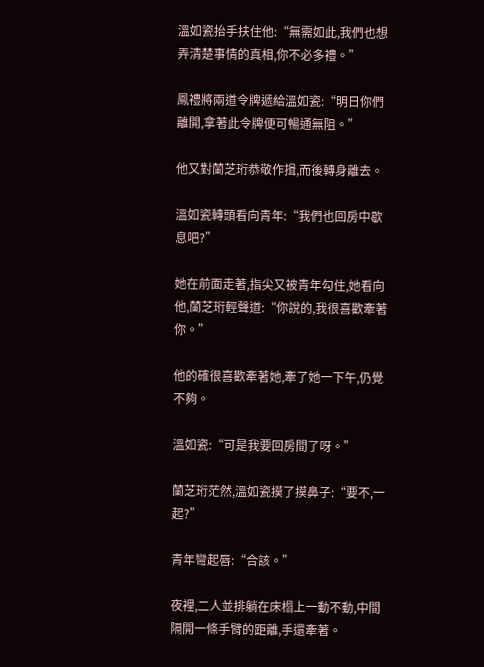溫如瓷抬手扶住他:“無需如此,我們也想弄清楚事情的真相,你不必多禮。”

鳳禮將兩道令牌遞給溫如瓷:“明日你們離開,拿著此令牌便可暢通無阻。”

他又對蘭芝珩恭敬作揖,而後轉身離去。

溫如瓷轉頭看向青年:“我們也回房中歇息吧?”

她在前面走著,指尖又被青年勾住,她看向他,蘭芝珩輕聲道:“你說的,我很喜歡牽著你。”

他的確很喜歡牽著她,牽了她一下午,仍覺不夠。

溫如瓷:“可是我要回房間了呀。”

蘭芝珩茫然,溫如瓷摸了摸鼻子:“要不,一起?”

青年彎起唇:“合該。”

夜裡,二人並排躺在床榻上一動不動,中間隔開一條手臂的距離,手還牽著。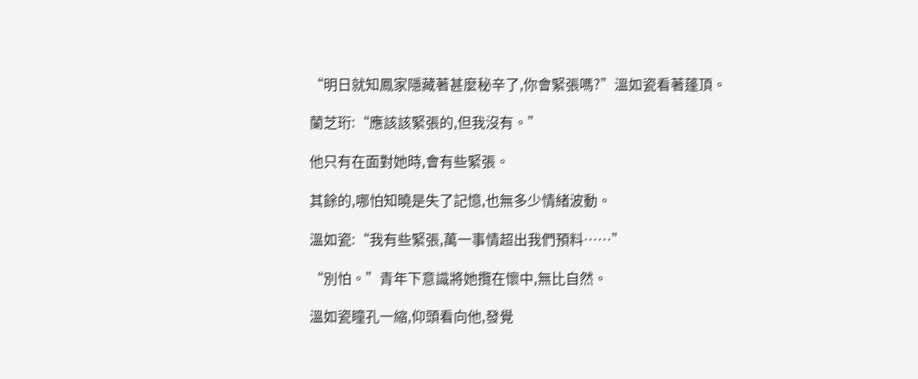“明日就知鳳家隱藏著甚麼秘辛了,你會緊張嗎?”溫如瓷看著蓬頂。

蘭芝珩:“應該該緊張的,但我沒有。”

他只有在面對她時,會有些緊張。

其餘的,哪怕知曉是失了記憶,也無多少情緒波動。

溫如瓷:“我有些緊張,萬一事情超出我們預料……”

“別怕。”青年下意識將她攬在懷中,無比自然。

溫如瓷瞳孔一縮,仰頭看向他,發覺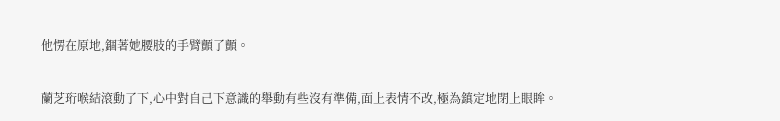他愣在原地,錮著她腰肢的手臂顫了顫。

蘭芝珩喉結滾動了下,心中對自己下意識的舉動有些沒有準備,面上表情不改,極為鎮定地閉上眼眸。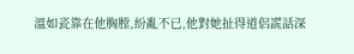溫如瓷靠在他胸膛,紛亂不已,他對她扯得道侶謊話深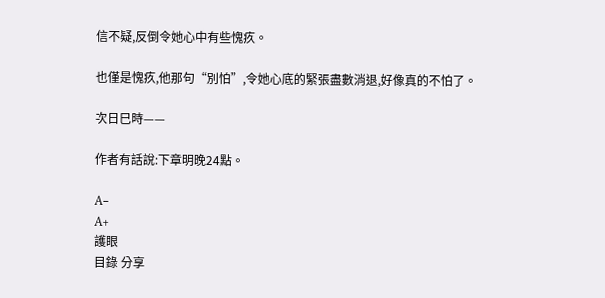信不疑,反倒令她心中有些愧疚。

也僅是愧疚,他那句“別怕”,令她心底的緊張盡數消退,好像真的不怕了。

次日巳時——

作者有話說:下章明晚24點。

A−
A+
護眼
目錄 分享